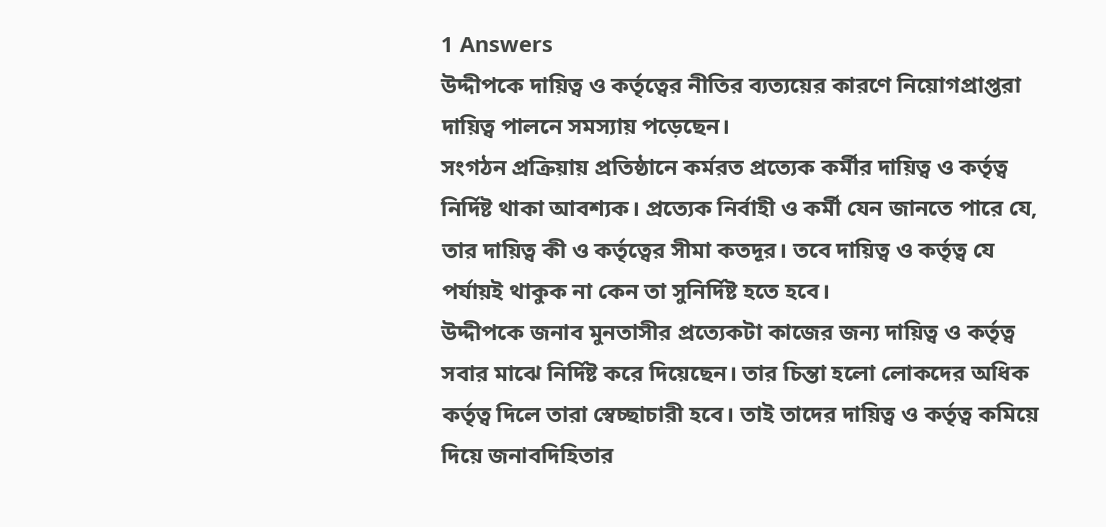1 Answers
উদ্দীপকে দায়িত্ব ও কর্তৃত্বের নীতির ব্যত্যয়ের কারণে নিয়োগপ্রাপ্তরা দায়িত্ব পালনে সমস্যায় পড়েছেন।
সংগঠন প্রক্রিয়ায় প্রতিষ্ঠানে কর্মরত প্রত্যেক কর্মীর দায়িত্ব ও কর্তৃত্ব নির্দিষ্ট থাকা আবশ্যক। প্রত্যেক নির্বাহী ও কর্মী যেন জানতে পারে যে, তার দায়িত্ব কী ও কর্তৃত্বের সীমা কতদূর। তবে দায়িত্ব ও কর্তৃত্ব যে পর্যায়ই থাকুক না কেন তা সুনির্দিষ্ট হতে হবে।
উদ্দীপকে জনাব মুনতাসীর প্রত্যেকটা কাজের জন্য দায়িত্ব ও কর্তৃত্ব সবার মাঝে নির্দিষ্ট করে দিয়েছেন। তার চিন্তা হলো লোকদের অধিক কর্তৃত্ব দিলে তারা স্বেচ্ছাচারী হবে। তাই তাদের দায়িত্ব ও কর্তৃত্ব কমিয়ে দিয়ে জনাবদিহিতার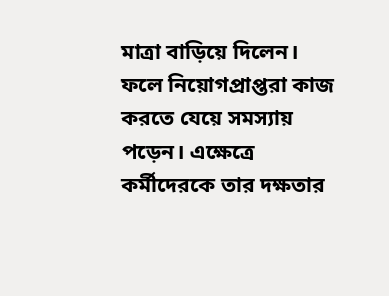মাত্রা বাড়িয়ে দিলেন। ফলে নিয়োগপ্রাপ্তরা কাজ করতে যেয়ে সমস্যায় পড়েন। এক্ষেত্রে কর্মীদেরকে তার দক্ষতার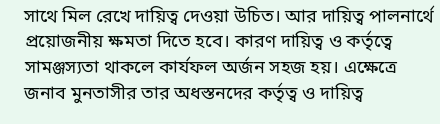সাথে মিল রেখে দায়িত্ব দেওয়া উচিত। আর দায়িত্ব পালনার্থে প্রয়োজনীয় ক্ষমতা দিতে হবে। কারণ দায়িত্ব ও কর্তৃত্বে সামঞ্জস্যতা থাকলে কার্যফল অর্জন সহজ হয়। এক্ষেত্রে জনাব মুনতাসীর তার অধস্তনদের কর্তৃত্ব ও দায়িত্ব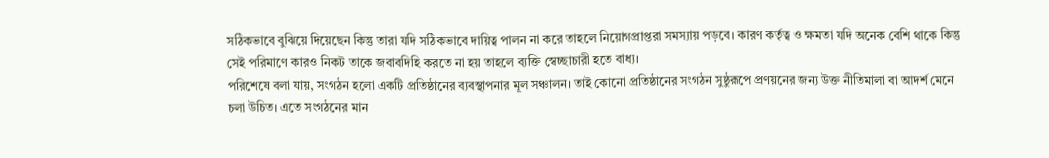সঠিকভাবে বুঝিয়ে দিয়েছেন কিন্তু তারা যদি সঠিকভাবে দায়িত্ব পালন না করে তাহলে নিয়োগপ্রাপ্তরা সমস্যায় পড়বে। কারণ কর্তৃত্ব ও ক্ষমতা যদি অনেক বেশি থাকে কিন্তু সেই পরিমাণে কারও নিকট তাকে জবাবদিহি করতে না হয় তাহলে ব্যক্তি স্বেচ্ছাচারী হতে বাধ্য।
পরিশেষে বলা যায়, সংগঠন হলো একটি প্রতিষ্ঠানের ব্যবস্থাপনার মূল সঞ্চালন। তাই কোনো প্রতিষ্ঠানের সংগঠন সুষ্ঠুরূপে প্রণয়নের জন্য উক্ত নীতিমালা বা আদর্শ মেনে চলা উচিত। এতে সংগঠনের মান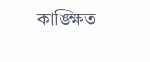কাঙ্ক্ষিত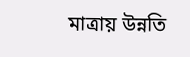মাত্রায় উন্নতি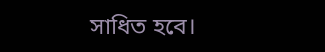সাধিত হবে।